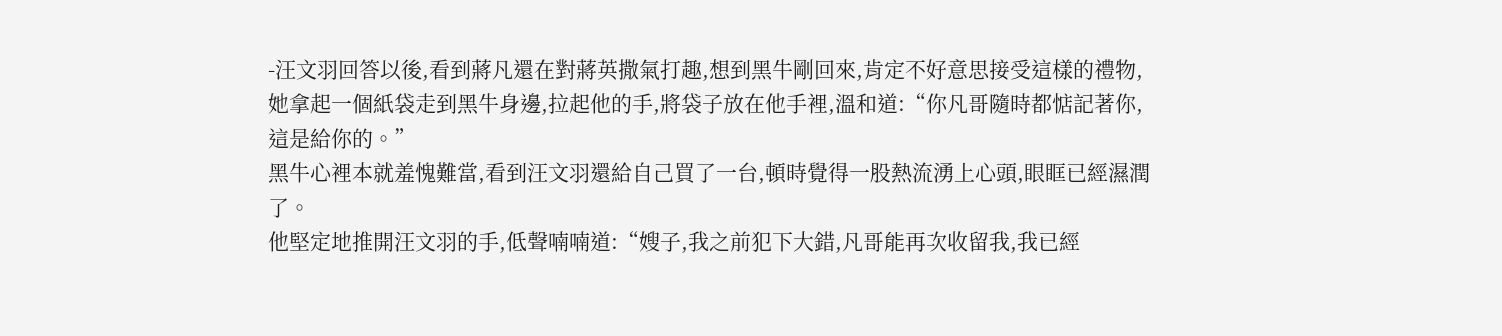-汪文羽回答以後,看到蔣凡還在對蔣英撒氣打趣,想到黑牛剛回來,肯定不好意思接受這樣的禮物,她拿起一個紙袋走到黑牛身邊,拉起他的手,將袋子放在他手裡,溫和道:“你凡哥隨時都惦記著你,這是給你的。”
黑牛心裡本就羞愧難當,看到汪文羽還給自己買了一台,頓時覺得一股熱流湧上心頭,眼眶已經濕潤了。
他堅定地推開汪文羽的手,低聲喃喃道:“嫂子,我之前犯下大錯,凡哥能再次收留我,我已經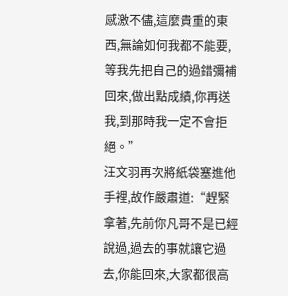感激不儘,這麼貴重的東西,無論如何我都不能要,等我先把自己的過錯彌補回來,做出點成績,你再送我,到那時我一定不會拒絕。”
汪文羽再次將紙袋塞進他手裡,故作嚴肅道:“趕緊拿著,先前你凡哥不是已經說過,過去的事就讓它過去,你能回來,大家都很高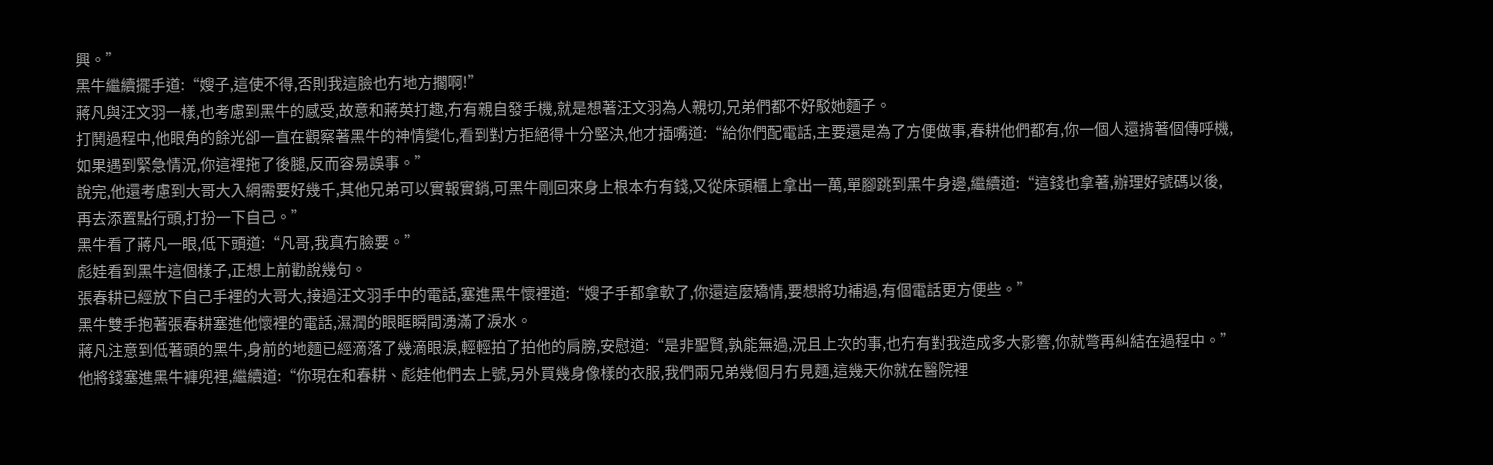興。”
黑牛繼續擺手道:“嫂子,這使不得,否則我這臉也冇地方擱啊!”
蔣凡與汪文羽一樣,也考慮到黑牛的感受,故意和蔣英打趣,冇有親自發手機,就是想著汪文羽為人親切,兄弟們都不好駁她麵子。
打鬨過程中,他眼角的餘光卻一直在觀察著黑牛的神情變化,看到對方拒絕得十分堅決,他才插嘴道:“給你們配電話,主要還是為了方便做事,春耕他們都有,你一個人還揹著個傳呼機,如果遇到緊急情況,你這裡拖了後腿,反而容易誤事。”
說完,他還考慮到大哥大入網需要好幾千,其他兄弟可以實報實銷,可黑牛剛回來身上根本冇有錢,又從床頭櫃上拿出一萬,單腳跳到黑牛身邊,繼續道:“這錢也拿著,辦理好號碼以後,再去添置點行頭,打扮一下自己。”
黑牛看了蔣凡一眼,低下頭道:“凡哥,我真冇臉要。”
彪娃看到黑牛這個樣子,正想上前勸說幾句。
張春耕已經放下自己手裡的大哥大,接過汪文羽手中的電話,塞進黑牛懷裡道:“嫂子手都拿軟了,你還這麼矯情,要想將功補過,有個電話更方便些。”
黑牛雙手抱著張春耕塞進他懷裡的電話,濕潤的眼眶瞬間湧滿了淚水。
蔣凡注意到低著頭的黑牛,身前的地麵已經滴落了幾滴眼淚,輕輕拍了拍他的肩膀,安慰道:“是非聖賢,孰能無過,況且上次的事,也冇有對我造成多大影響,你就彆再糾結在過程中。”他將錢塞進黑牛褲兜裡,繼續道:“你現在和春耕、彪娃他們去上號,另外買幾身像樣的衣服,我們兩兄弟幾個月冇見麵,這幾天你就在醫院裡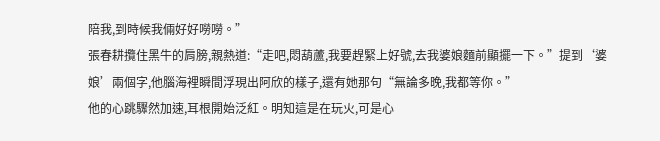陪我,到時候我倆好好嘮嘮。”
張春耕攬住黑牛的肩膀,親熱道:“走吧,悶葫蘆,我要趕緊上好號,去我婆娘麵前顯擺一下。”提到‘婆娘’兩個字,他腦海裡瞬間浮現出阿欣的樣子,還有她那句“無論多晚,我都等你。”
他的心跳驟然加速,耳根開始泛紅。明知這是在玩火,可是心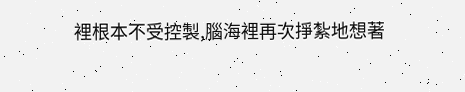裡根本不受控製,腦海裡再次掙紮地想著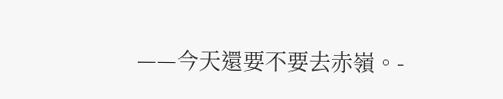——今天還要不要去赤嶺。-